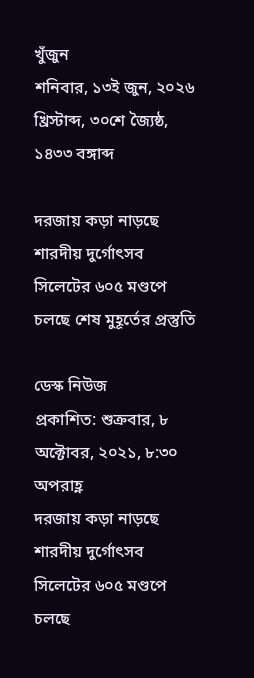খুঁজুন
শনিবার, ১৩ই জুন, ২০২৬ খ্রিস্টাব্দ, ৩০শে জ্যৈষ্ঠ, ১৪৩৩ বঙ্গাব্দ

দরজায় কড়া নাড়ছে শারদীয় দুর্গোৎসব সিলেটের ৬০৫ মণ্ডপে চলছে শেষ মুহূর্তের প্রস্তুতি

ডেস্ক নিউজ
প্রকাশিত: শুক্রবার, ৮ অক্টোবর, ২০২১, ৮:৩০ অপরাহ্ণ
দরজায় কড়া নাড়ছে শারদীয় দুর্গোৎসব সিলেটের ৬০৫ মণ্ডপে চলছে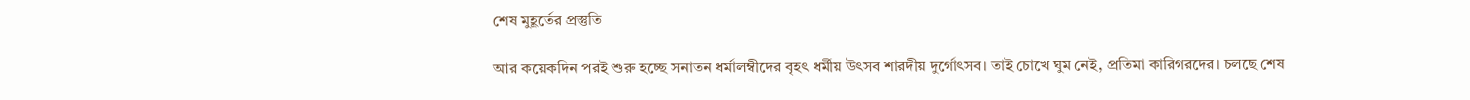শেষ মুহূর্তের প্রস্তুতি

আর কয়েকদিন পরই শুরু হচ্ছে সনাতন ধর্মালম্বীদের বৃহৎ ধর্মীয় উৎসব শারদীয় দুর্গোৎসব। তাই চোখে ঘুম নেই, প্রতিমা কারিগরদের। চলছে শেষ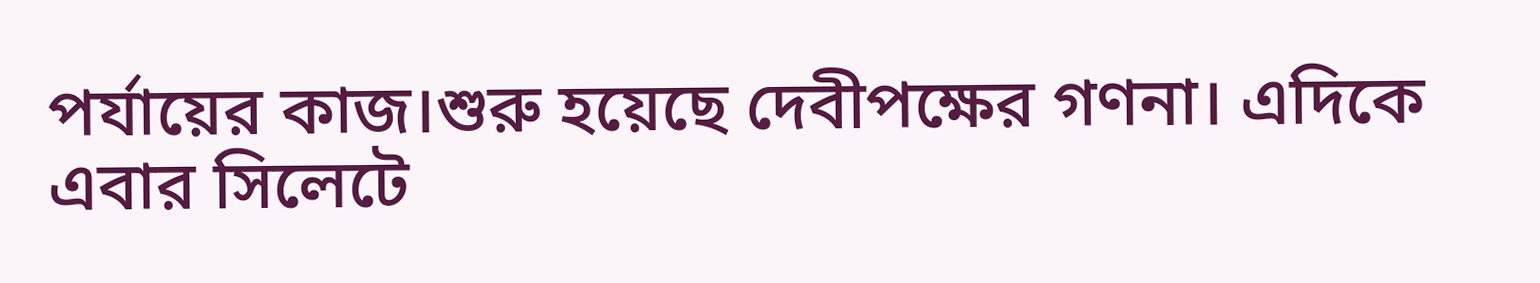পর্যায়ের কাজ।শুরু হয়েছে দেবীপক্ষের গণনা। এদিকে এবার সিলেটে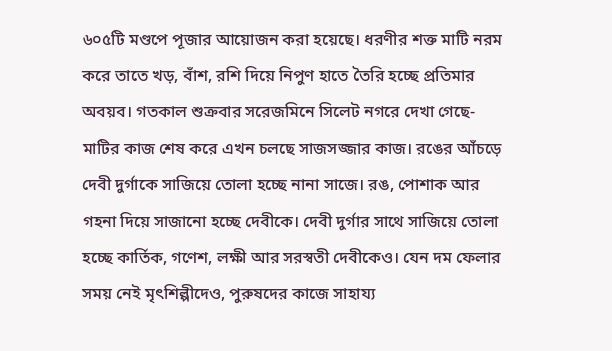৬০৫টি মণ্ডপে পূজার আয়োজন করা হয়েছে। ধরণীর শক্ত মাটি নরম করে তাতে খড়, বাঁশ, রশি দিয়ে নিপুণ হাতে তৈরি হচ্ছে প্রতিমার অবয়ব। গতকাল শুক্রবার সরেজমিনে সিলেট নগরে দেখা গেছে- মাটির কাজ শেষ করে এখন চলছে সাজসজ্জার কাজ। রঙের আঁচড়ে দেবী দুর্গাকে সাজিয়ে তোলা হচ্ছে নানা সাজে। রঙ, পোশাক আর গহনা দিয়ে সাজানো হচ্ছে দেবীকে। দেবী দুর্গার সাথে সাজিয়ে তোলা হচ্ছে কার্তিক, গণেশ, লক্ষী আর সরস্বতী দেবীকেও। যেন দম ফেলার সময় নেই মৃৎশিল্পীদেও, পুরুষদের কাজে সাহায্য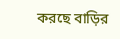করছে বাড়ির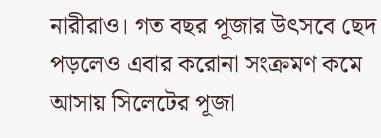নারীরাও। গত বছর পূজার উৎসবে ছেদ পড়লেও এবার করোনা সংক্রমণ কমে আসায় সিলেটের পূজা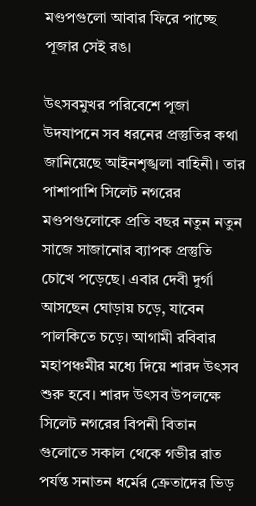মণ্ডপগুলো আবার ফিরে পাচ্ছে পূজার সেই রঙ।

উৎসবমুখর পরিবেশে পূজা উদযাপনে সব ধরনের প্রস্তুতির কথা জানিয়েছে আইনশৃঙ্খলা বাহিনী। তার পাশাপাশি সিলেট নগরের মণ্ডপগুলোকে প্রতি বছর নতুন নতুন সাজে সাজানোর ব্যাপক প্রস্তুতি চোখে পড়েছে। এবার দেবী দুর্গা আসছেন ঘোড়ায় চড়ে, যাবেন পালকিতে চড়ে। আগামী রবিবার মহাপঞ্চমীর মধ্যে দিয়ে শারদ উৎসব শুরু হবে। শারদ উৎসব উপলক্ষে সিলেট নগরের বিপনী বিতান গুলোতে সকাল থেকে গভীর রাত পর্যন্ত সনাতন ধর্মের ক্রেতাদের ভিড়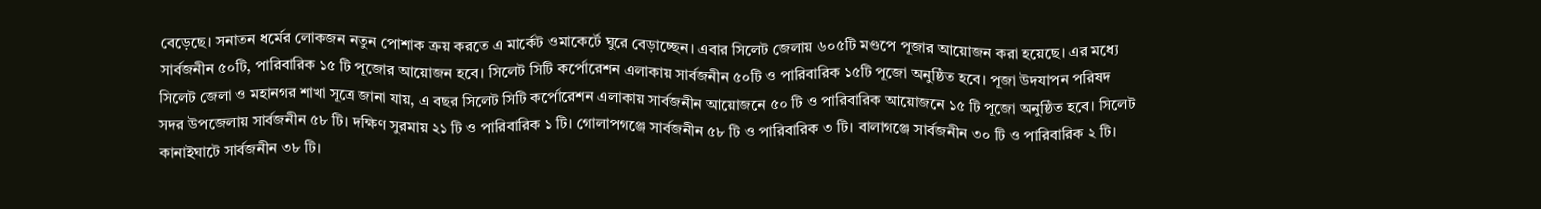বেড়েছে। সনাতন ধর্মের লোকজন নতুন পোশাক ক্রয় করতে এ মার্কেট ওমাকের্টে ঘুরে বেড়াচ্ছেন। এবার সিলেট জেলায় ৬০৫টি মণ্ডপে পূজার আয়োজন করা হয়েছে। এর মধ্যে সার্বজনীন ৫০টি, পারিবারিক ১৫ টি পূজোর আয়োজন হবে। সিলেট সিটি কর্পোরেশন এলাকায় সার্বজনীন ৫০টি ও পারিবারিক ১৫টি পূজো অনুষ্ঠিত হবে। পূজা উদযাপন পরিষদ সিলেট জেলা ও মহানগর শাখা সূত্রে জানা যায়, এ বছর সিলেট সিটি কর্পোরেশন এলাকায় সার্বজনীন আয়োজনে ৫০ টি ও পারিবারিক আয়োজনে ১৫ টি পূজো অনুষ্ঠিত হবে। সিলেট সদর উপজেলায় সার্বজনীন ৫৮ টি। দক্ষিণ সুরমায় ২১ টি ও পারিবারিক ১ টি। গোলাপগঞ্জে সার্বজনীন ৫৮ টি ও পারিবারিক ৩ টি। বালাগঞ্জে সার্বজনীন ৩০ টি ও পারিবারিক ২ টি। কানাইঘাটে সার্বজনীন ৩৮ টি।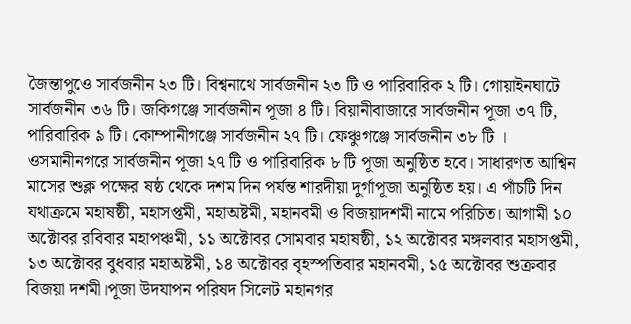জৈন্তাপুওে সার্বজনীন ২৩ টি। বিশ্বনাথে সার্বজনীন ২৩ টি ও পারিবারিক ২ টি। গোয়াইনঘাটে সার্বজনীন ৩৬ টি। জকিগঞ্জে সার্বজনীন পূজা ৪ টি। বিয়ানীবাজারে সার্বজনীন পূজা ৩৭ টি, পারিবারিক ৯ টি। কোম্পানীগঞ্জে সার্বজনীন ২৭ টি। ফেঞ্চুগঞ্জে সার্বজনীন ৩৮ টি । ওসমানীনগরে সার্বজনীন পূজা ২৭ টি ও পারিবারিক ৮ টি পূজা অনুষ্ঠিত হবে। সাধারণত আশ্বিন মাসের শুক্ল পক্ষের ষষ্ঠ থেকে দশম দিন পর্যন্ত শারদীয়া দুর্গাপূজা অনুষ্ঠিত হয়। এ পাঁচটি দিন যথাক্রমে মহাষষ্ঠী, মহাসপ্তমী, মহাঅষ্টমী, মহানবমী ও বিজয়াদশমী নামে পরিচিত। আগামী ১০ অক্টোবর রবিবার মহাপঞ্চমী, ১১ অক্টোবর সোমবার মহাষষ্ঠী, ১২ অক্টোবর মঙ্গলবার মহাসপ্তমী, ১৩ অক্টোবর বুধবার মহাঅষ্টমী, ১৪ অক্টোবর বৃহস্পতিবার মহানবমী, ১৫ অক্টোবর শুক্রবার বিজয়া দশমী।পূজা উদযাপন পরিষদ সিলেট মহানগর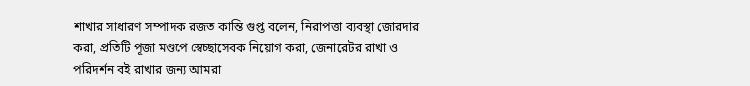শাখার সাধারণ সম্পাদক রজত কান্তি গুপ্ত বলেন, নিরাপত্তা ব্যবস্থা জোরদার করা, প্রতিটি পূজা মণ্ডপে স্বেচ্ছাসেবক নিয়োগ করা, জেনারেটর রাখা ও পরিদর্শন বই রাখার জন্য আমরা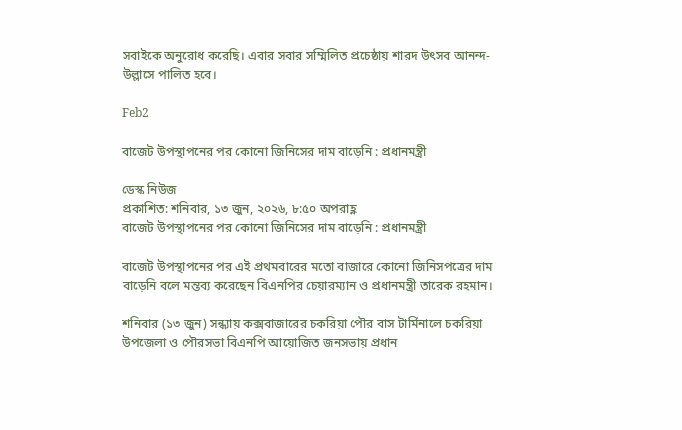সবাইকে অনুরোধ করেছি। এবার সবার সম্মিলিত প্রচেষ্ঠায় শারদ উৎসব আনন্দ-উল্লাসে পালিত হবে।

Feb2

বাজেট উপস্থাপনের পর কোনো জিনিসের দাম বাড়েনি : প্রধানমন্ত্রী

ডেস্ক নিউজ
প্রকাশিত: শনিবার, ১৩ জুন, ২০২৬, ৮:৫০ অপরাহ্ণ
বাজেট উপস্থাপনের পর কোনো জিনিসের দাম বাড়েনি : প্রধানমন্ত্রী

বাজেট উপস্থাপনের পর এই প্রথমবারের মতো বাজারে কোনো জিনিসপত্রের দাম বাড়েনি বলে মন্তব্য করেছেন বিএনপির চেয়ারম্যান ও প্রধানমন্ত্রী তারেক রহমান।

শনিবার (১৩ জুন) সন্ধ্যায় কক্সবাজারের চকরিয়া পৌর বাস টার্মিনালে চকরিয়া উপজেলা ও পৌরসভা বিএনপি আয়োজিত জনসভায় প্রধান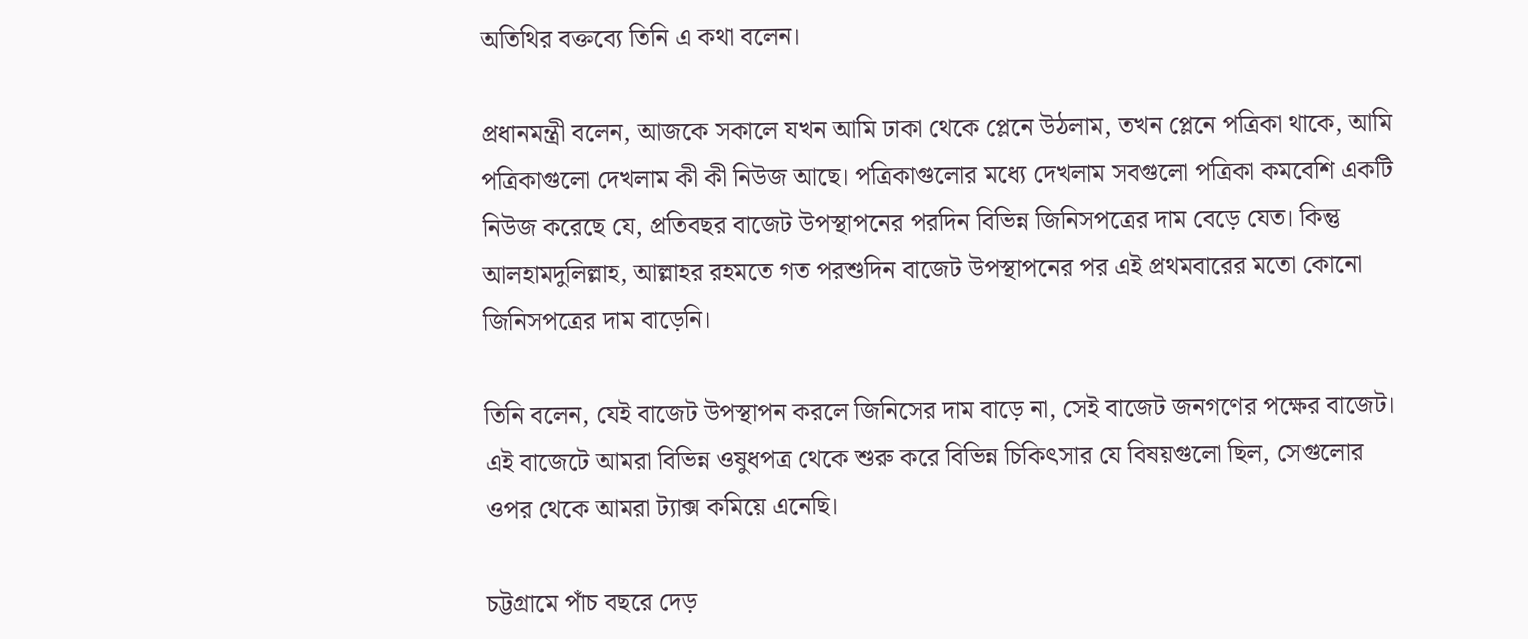অতিথির বক্তব্যে তিনি এ কথা বলেন।

প্রধানমন্ত্রী বলেন, আজকে সকালে যখন আমি ঢাকা থেকে প্লেনে উঠলাম, তখন প্লেনে পত্রিকা থাকে, আমি পত্রিকাগুলো দেখলাম কী কী নিউজ আছে। পত্রিকাগুলোর মধ্যে দেখলাম সবগুলো পত্রিকা কমবেশি একটি নিউজ করেছে যে, প্রতিবছর বাজেট উপস্থাপনের পরদিন বিভিন্ন জিনিসপত্রের দাম বেড়ে যেত। কিন্তু আলহামদুলিল্লাহ, আল্লাহর রহমতে গত পরশুদিন বাজেট উপস্থাপনের পর এই প্রথমবারের মতো কোনো জিনিসপত্রের দাম বাড়েনি।

তিনি বলেন, যেই বাজেট উপস্থাপন করলে জিনিসের দাম বাড়ে না, সেই বাজেট জনগণের পক্ষের বাজেট। এই বাজেটে আমরা বিভিন্ন ওষুধপত্র থেকে শুরু করে বিভিন্ন চিকিৎসার যে বিষয়গুলো ছিল, সেগুলোর ওপর থেকে আমরা ট্যাক্স কমিয়ে এনেছি।

চট্টগ্রামে পাঁচ বছরে দেড়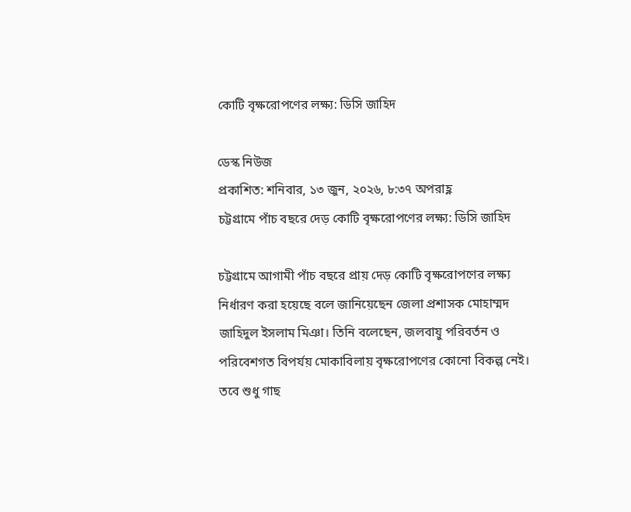কোটি বৃক্ষরোপণের লক্ষ্য: ডিসি জাহিদ

ডেস্ক নিউজ
প্রকাশিত: শনিবার, ১৩ জুন, ২০২৬, ৮:৩৭ অপরাহ্ণ
চট্টগ্রামে পাঁচ বছরে দেড় কোটি বৃক্ষরোপণের লক্ষ্য: ডিসি জাহিদ

চট্টগ্রামে আগামী পাঁচ বছরে প্রায় দেড় কোটি বৃক্ষরোপণের লক্ষ্য নির্ধারণ করা হয়েছে বলে জানিয়েছেন জেলা প্রশাসক মোহাম্মদ জাহিদুল ইসলাম মিঞা। তিনি বলেছেন, জলবায়ু পরিবর্তন ও পরিবেশগত বিপর্যয় মোকাবিলায় বৃক্ষরোপণের কোনো বিকল্প নেই। তবে শুধু গাছ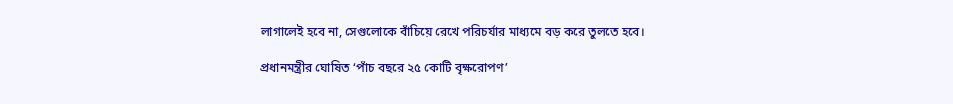লাগালেই হবে না, সেগুলোকে বাঁচিয়ে রেখে পরিচর্যার মাধ্যমে বড় করে তুলতে হবে।

প্রধানমন্ত্রীর ঘোষিত ‘পাঁচ বছরে ২৫ কোটি বৃক্ষরোপণ’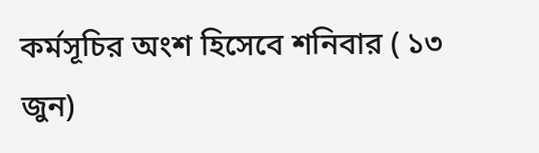কর্মসূচির অংশ হিসেবে শনিবার ( ১৩ জুন)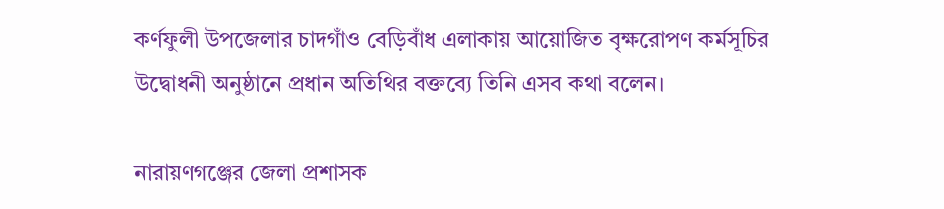কর্ণফুলী উপজেলার চাদগাঁও বেড়িবাঁধ এলাকায় আয়োজিত বৃক্ষরোপণ কর্মসূচির উদ্বোধনী অনুষ্ঠানে প্রধান অতিথির বক্তব্যে তিনি এসব কথা বলেন।

নারায়ণগঞ্জের জেলা প্রশাসক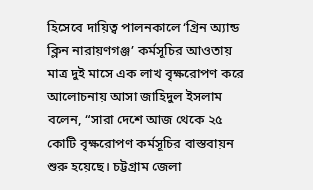হিসেবে দায়িত্ব পালনকালে ‘গ্রিন অ্যান্ড ক্লিন নারায়ণগঞ্জ’ কর্মসূচির আওতায় মাত্র দুই মাসে এক লাখ বৃক্ষরোপণ করে আলোচনায় আসা জাহিদুল ইসলাম বলেন, “সারা দেশে আজ থেকে ২৫ কোটি বৃক্ষরোপণ কর্মসূচির বাস্তবায়ন শুরু হয়েছে। চট্টগ্রাম জেলা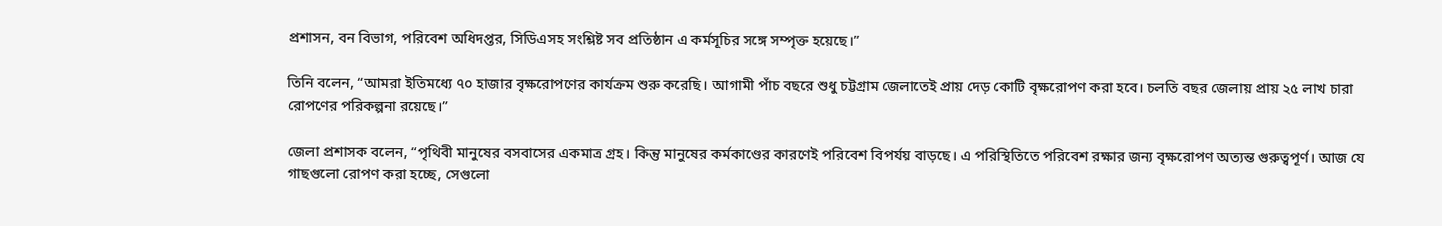প্রশাসন, বন বিভাগ, পরিবেশ অধিদপ্তর, সিডিএসহ সংশ্লিষ্ট সব প্রতিষ্ঠান এ কর্মসূচির সঙ্গে সম্পৃক্ত হয়েছে।”

তিনি বলেন, “আমরা ইতিমধ্যে ৭০ হাজার বৃক্ষরোপণের কার্যক্রম শুরু করেছি। আগামী পাঁচ বছরে শুধু চট্টগ্রাম জেলাতেই প্রায় দেড় কোটি বৃক্ষরোপণ করা হবে। চলতি বছর জেলায় প্রায় ২৫ লাখ চারা রোপণের পরিকল্পনা রয়েছে।”

জেলা প্রশাসক বলেন, “পৃথিবী মানুষের বসবাসের একমাত্র গ্রহ। কিন্তু মানুষের কর্মকাণ্ডের কারণেই পরিবেশ বিপর্যয় বাড়ছে। এ পরিস্থিতিতে পরিবেশ রক্ষার জন্য বৃক্ষরোপণ অত্যন্ত গুরুত্বপূর্ণ। আজ যে গাছগুলো রোপণ করা হচ্ছে, সেগুলো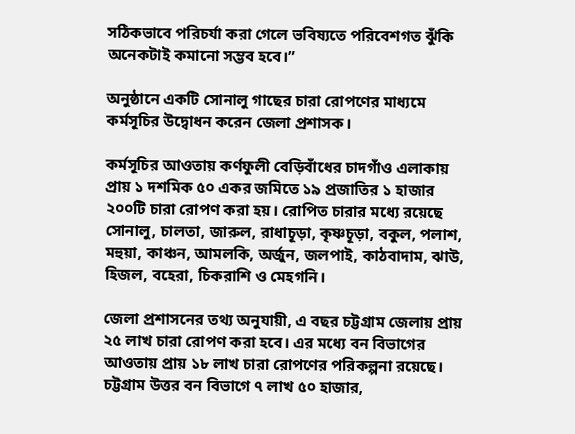সঠিকভাবে পরিচর্যা করা গেলে ভবিষ্যতে পরিবেশগত ঝুঁকি অনেকটাই কমানো সম্ভব হবে।”

অনুষ্ঠানে একটি সোনালু গাছের চারা রোপণের মাধ্যমে কর্মসূচির উদ্বোধন করেন জেলা প্রশাসক।

কর্মসূচির আওতায় কর্ণফুলী বেড়িবাঁধের চাদগাঁও এলাকায় প্রায় ১ দশমিক ৫০ একর জমিতে ১৯ প্রজাতির ১ হাজার ২০০টি চারা রোপণ করা হয়। রোপিত চারার মধ্যে রয়েছে সোনালু, চালতা, জারুল, রাধাচূড়া, কৃষ্ণচূড়া, বকুল, পলাশ, মহুয়া, কাঞ্চন, আমলকি, অর্জুন, জলপাই, কাঠবাদাম, ঝাউ, হিজল, বহেরা, চিকরাশি ও মেহগনি।

জেলা প্রশাসনের তথ্য অনুযায়ী, এ বছর চট্টগ্রাম জেলায় প্রায় ২৫ লাখ চারা রোপণ করা হবে। এর মধ্যে বন বিভাগের আওতায় প্রায় ১৮ লাখ চারা রোপণের পরিকল্পনা রয়েছে। চট্টগ্রাম উত্তর বন বিভাগে ৭ লাখ ৫০ হাজার,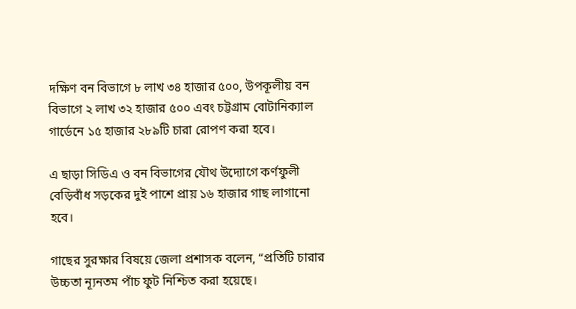দক্ষিণ বন বিভাগে ৮ লাখ ৩৪ হাজার ৫০০, উপকূলীয় বন বিভাগে ২ লাখ ৩২ হাজার ৫০০ এবং চট্টগ্রাম বোটানিক্যাল গার্ডেনে ১৫ হাজার ২৮৯টি চারা রোপণ করা হবে।

এ ছাড়া সিডিএ ও বন বিভাগের যৌথ উদ্যোগে কর্ণফুলী বেড়িবাঁধ সড়কের দুই পাশে প্রায় ১৬ হাজার গাছ লাগানো হবে।

গাছের সুরক্ষার বিষয়ে জেলা প্রশাসক বলেন, “প্রতিটি চারার উচ্চতা ন্যূনতম পাঁচ ফুট নিশ্চিত করা হয়েছে।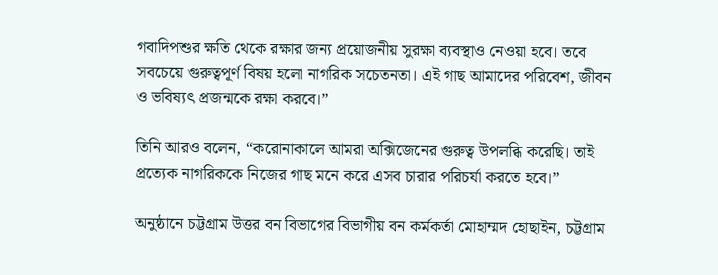গবাদিপশুর ক্ষতি থেকে রক্ষার জন্য প্রয়োজনীয় সুরক্ষা ব্যবস্থাও নেওয়া হবে। তবে সবচেয়ে গুরুত্বপূর্ণ বিষয় হলো নাগরিক সচেতনতা। এই গাছ আমাদের পরিবেশ, জীবন ও ভবিষ্যৎ প্রজন্মকে রক্ষা করবে।”

তিনি আরও বলেন, “করোনাকালে আমরা অক্সিজেনের গুরুত্ব উপলব্ধি করেছি। তাই প্রত্যেক নাগরিককে নিজের গাছ মনে করে এসব চারার পরিচর্যা করতে হবে।”

অনুষ্ঠানে চট্টগ্রাম উত্তর বন বিভাগের বিভাগীয় বন কর্মকর্তা মোহাম্মদ হোছাইন, চট্টগ্রাম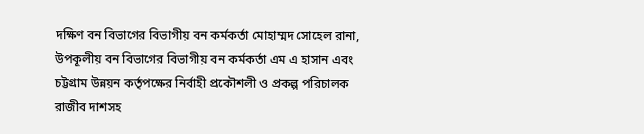দক্ষিণ বন বিভাগের বিভাগীয় বন কর্মকর্তা মোহাম্মদ সোহেল রানা, উপকূলীয় বন বিভাগের বিভাগীয় বন কর্মকর্তা এম এ হাসান এবং চট্টগ্রাম উন্নয়ন কর্তৃপক্ষের নির্বাহী প্রকৌশলী ও প্রকল্প পরিচালক রাজীব দাশসহ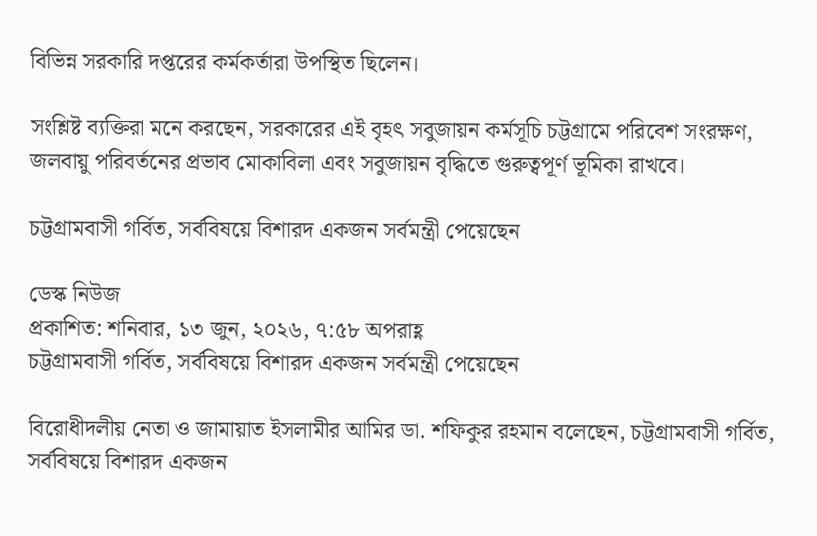বিভিন্ন সরকারি দপ্তরের কর্মকর্তারা উপস্থিত ছিলেন।

সংশ্লিষ্ট ব্যক্তিরা মনে করছেন, সরকারের এই বৃহৎ সবুজায়ন কর্মসূচি চট্টগ্রামে পরিবেশ সংরক্ষণ, জলবায়ু পরিবর্তনের প্রভাব মোকাবিলা এবং সবুজায়ন বৃদ্ধিতে গুরুত্বপূর্ণ ভূমিকা রাখবে।

চট্টগ্রামবাসী গর্বিত, সর্ববিষয়ে বিশারদ একজন সর্বমন্ত্রী পেয়েছেন

ডেস্ক নিউজ
প্রকাশিত: শনিবার, ১৩ জুন, ২০২৬, ৭:৫৮ অপরাহ্ণ
চট্টগ্রামবাসী গর্বিত, সর্ববিষয়ে বিশারদ একজন সর্বমন্ত্রী পেয়েছেন

বিরোধীদলীয় নেতা ও জামায়াত ইসলামীর আমির ডা. শফিকুর রহমান বলেছেন, চট্টগ্রামবাসী গর্বিত, সর্ববিষয়ে বিশারদ একজন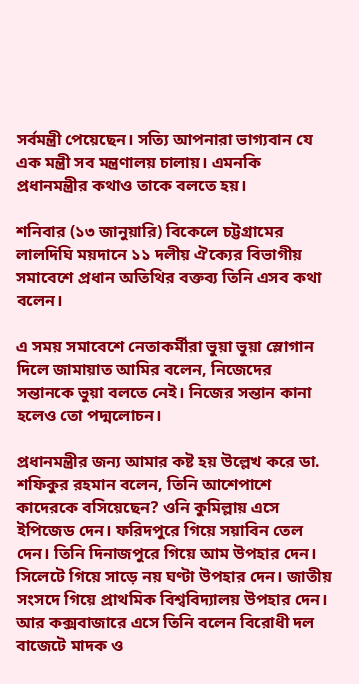সর্বমন্ত্রী পেয়েছেন। সত্যি আপনারা ভাগ্যবান যে এক মন্ত্রী সব মন্ত্রণালয় চালায়। এমনকি প্রধানমন্ত্রীর কথাও তাকে বলতে হয়।

শনিবার (১৩ জানুয়ারি) বিকেলে চট্টগ্রামের লালদিঘি ময়দানে ১১ দলীয় ঐক্যের বিভাগীয় সমাবেশে প্রধান অতিথির বক্তব্য তিনি এসব কথা বলেন।

এ সময় সমাবেশে নেতাকর্মীরা ভুয়া ভুয়া স্লোগান দিলে জামায়াত আমির বলেন, নিজেদের সন্তানকে ভুয়া বলতে নেই। নিজের সন্তান কানা হলেও তো পদ্মলোচন।

প্রধানমন্ত্রীর জন্য আমার কষ্ট হয় উল্লেখ করে ডা. শফিকুর রহমান বলেন, তিনি আশেপাশে কাদেরকে বসিয়েছেন? ওনি কুমিল্লায় এসে ইপিজেড দেন। ফরিদপুরে গিয়ে সয়াবিন তেল দেন। তিনি দিনাজপুরে গিয়ে আম উপহার দেন। সিলেটে গিয়ে সাড়ে নয় ঘণ্টা উপহার দেন। জাতীয় সংসদে গিয়ে প্রাথমিক বিশ্ববিদ্যালয় উপহার দেন। আর কক্সবাজারে এসে তিনি বলেন বিরোধী দল বাজেটে মাদক ও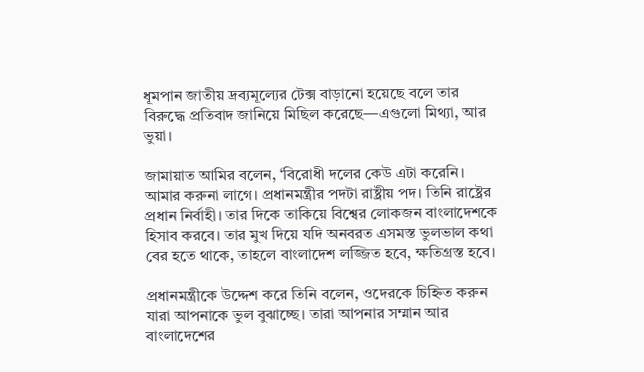ধূমপান জাতীয় দ্রব্যমূল্যের টেক্স বাড়ানো হয়েছে বলে তার বিরুদ্ধে প্রতিবাদ জানিয়ে মিছিল করেছে—এগুলো মিথ্যা, আর ভুয়া।

জামায়াত আমির বলেন, ‘বিরোধী দলের কেউ এটা করেনি। আমার করুনা লাগে। প্রধানমন্ত্রীর পদটা রাষ্ট্রীয় পদ। তিনি রাষ্ট্রের প্রধান নির্বাহী। তার দিকে তাকিয়ে বিশ্বের লোকজন বাংলাদেশকে হিসাব করবে। তার মুখ দিয়ে যদি অনবরত এসমস্ত ভুলভাল কথা বের হতে থাকে, তাহলে বাংলাদেশ লজ্জিত হবে, ক্ষতিগ্রস্ত হবে।

প্রধানমন্ত্রীকে উদ্দেশ করে তিনি বলেন, ওদেরকে চিহ্নিত করুন যারা আপনাকে ভুল বুঝাচ্ছে। তারা আপনার সম্মান আর বাংলাদেশের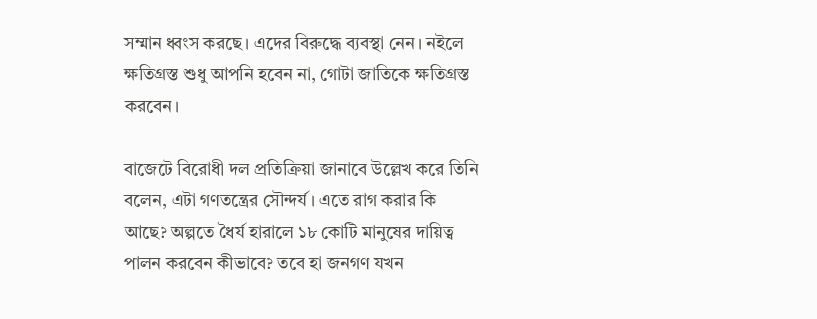সম্মান ধ্বংস করছে। এদের বিরুদ্ধে ব্যবস্থা নেন। নইলে ক্ষতিগ্রস্ত শুধু আপনি হবেন না, গোটা জাতিকে ক্ষতিগ্রস্ত করবেন।

বাজেটে বিরোধী দল প্রতিক্রিয়া জানাবে উল্লেখ করে তিনি বলেন, এটা গণতন্ত্রের সৌন্দর্য। এতে রাগ করার কি আছে? অল্পতে ধৈর্য হারালে ১৮ কোটি মানুষের দায়িত্ব পালন করবেন কীভাবে? তবে হা জনগণ যখন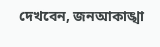দেখবেন, জনআকাঙ্খা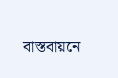বাস্তবায়নে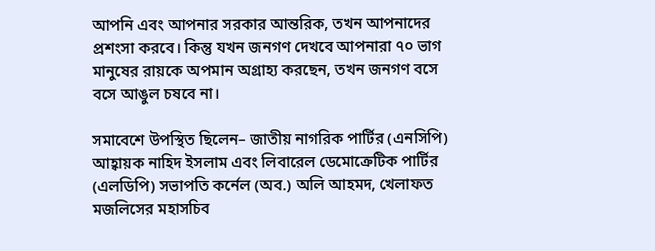আপনি এবং আপনার সরকার আন্তরিক, তখন আপনাদের প্রশংসা করবে। কিন্তু যখন জনগণ দেখবে আপনারা ৭০ ভাগ মানুষের রায়কে অপমান অগ্রাহ্য করছেন, তখন জনগণ বসে বসে আঙুল চষবে না।

সমাবেশে উপস্থিত ছিলেন– জাতীয় নাগরিক পার্টির (এনসিপি) আহ্বায়ক নাহিদ ইসলাম এবং লিবারেল ডেমোক্রেটিক পার্টির (এলডিপি) সভাপতি কর্নেল (অব.) অলি আহমদ, খেলাফত মজলিসের মহাসচিব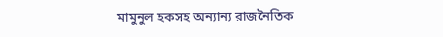মামুনুল হকসহ অন্যান্য রাজনৈতিক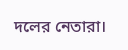দলের নেতারা।